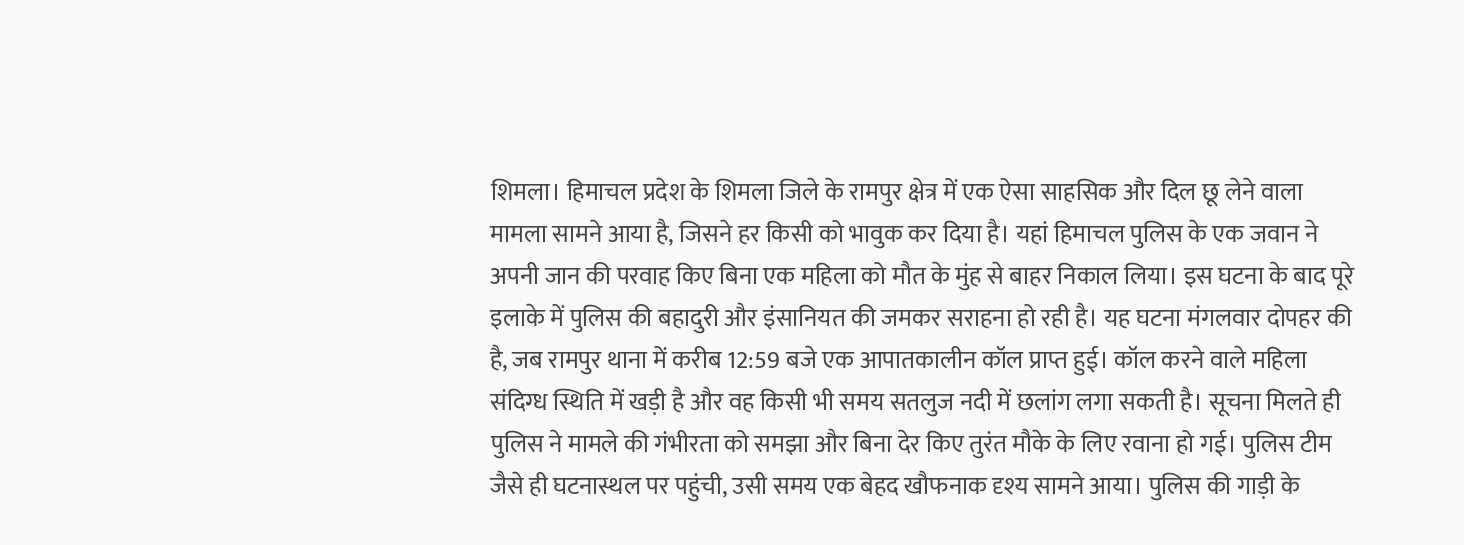शिमला। हिमाचल प्रदेश के शिमला जिले के रामपुर क्षेत्र में एक ऐसा साहसिक और दिल छू लेने वाला मामला सामने आया है, जिसने हर किसी को भावुक कर दिया है। यहां हिमाचल पुलिस के एक जवान ने अपनी जान की परवाह किए बिना एक महिला को मौत के मुंह से बाहर निकाल लिया। इस घटना के बाद पूरे इलाके में पुलिस की बहादुरी और इंसानियत की जमकर सराहना हो रही है। यह घटना मंगलवार दोपहर की है, जब रामपुर थाना में करीब 12:59 बजे एक आपातकालीन कॉल प्राप्त हुई। कॉल करने वाले महिला संदिग्ध स्थिति में खड़ी है और वह किसी भी समय सतलुज नदी में छलांग लगा सकती है। सूचना मिलते ही पुलिस ने मामले की गंभीरता को समझा और बिना देर किए तुरंत मौके के लिए रवाना हो गई। पुलिस टीम जैसे ही घटनास्थल पर पहुंची, उसी समय एक बेहद खौफनाक दृश्य सामने आया। पुलिस की गाड़ी के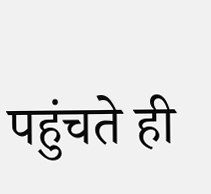पहुंचते ही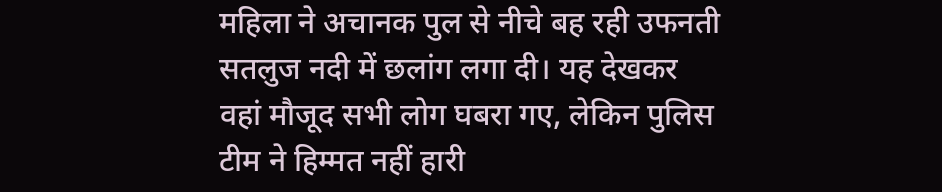महिला ने अचानक पुल से नीचे बह रही उफनती सतलुज नदी में छलांग लगा दी। यह देखकर वहां मौजूद सभी लोग घबरा गए, लेकिन पुलिस टीम ने हिम्मत नहीं हारी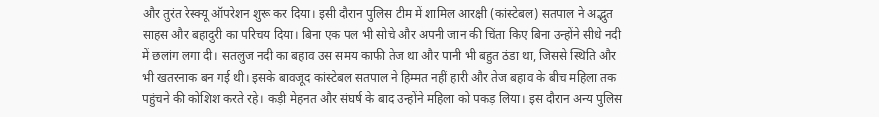और तुरंत रेस्क्यू ऑपरेशन शुरू कर दिया। इसी दौरान पुलिस टीम में शामिल आरक्षी (कांस्टेबल) सतपाल ने अद्भुत साहस और बहादुरी का परिचय दिया। बिना एक पल भी सोचे और अपनी जान की चिंता किए बिना उन्होंने सीधे नदी में छलांग लगा दी। सतलुज नदी का बहाव उस समय काफी तेज था और पानी भी बहुत ठंडा था, जिससे स्थिति और भी खतरनाक बन गई थी। इसके बावजूद कांस्टेबल सतपाल ने हिम्मत नहीं हारी और तेज बहाव के बीच महिला तक पहुंचने की कोशिश करते रहे। कड़ी मेहनत और संघर्ष के बाद उन्होंने महिला को पकड़ लिया। इस दौरान अन्य पुलिस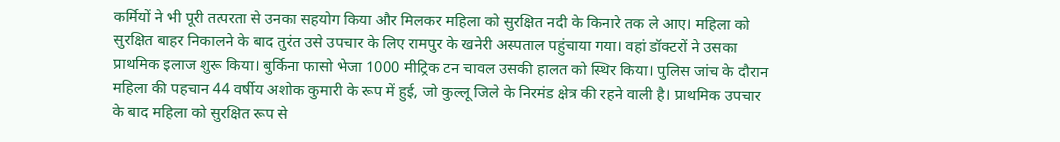कर्मियों ने भी पूरी तत्परता से उनका सहयोग किया और मिलकर महिला को सुरक्षित नदी के किनारे तक ले आए। महिला को सुरक्षित बाहर निकालने के बाद तुरंत उसे उपचार के लिए रामपुर के खनेरी अस्पताल पहुंचाया गया। वहां डॉक्टरों ने उसका प्राथमिक इलाज शुरू किया। बुर्किना फासो भेजा 1000 मीट्रिक टन चावल उसकी हालत को स्थिर किया। पुलिस जांच के दौरान महिला की पहचान 44 वर्षीय अशोक कुमारी के रूप में हुई, जो कुल्लू जिले के निरमंड क्षेत्र की रहने वाली है। प्राथमिक उपचार के बाद महिला को सुरक्षित रूप से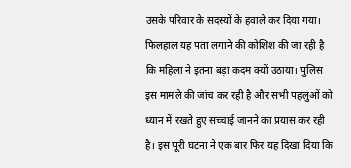उसके परिवार के सदस्यों के हवाले कर दिया गया। फिलहाल यह पता लगाने की कोशिश की जा रही है कि महिला ने इतना बड़ा कदम क्यों उठाया। पुलिस इस मामले की जांच कर रही है और सभी पहलुओं को ध्यान में रखते हुए सच्चाई जानने का प्रयास कर रही है। इस पूरी घटना ने एक बार फिर यह दिखा दिया कि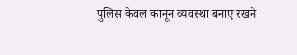पुलिस केवल कानून व्यवस्था बनाए रखने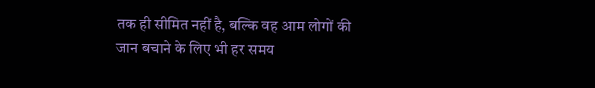तक ही सीमित नहीं है, बल्कि वह आम लोगों की जान बचाने के लिए भी हर समय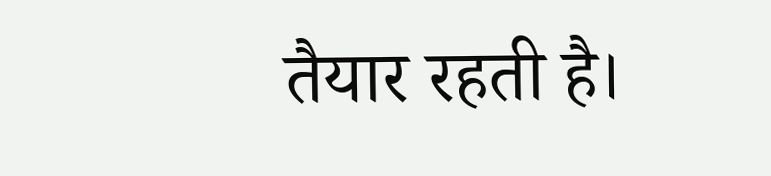तैयार रहती है।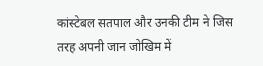कांस्टेबल सतपाल और उनकी टीम ने जिस तरह अपनी जान जोखिम में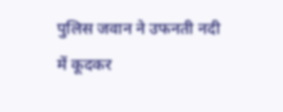पुलिस जवान ने उफनती नदी में कूदकर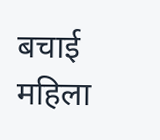बचाई महिला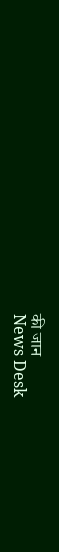की जान
News Desk